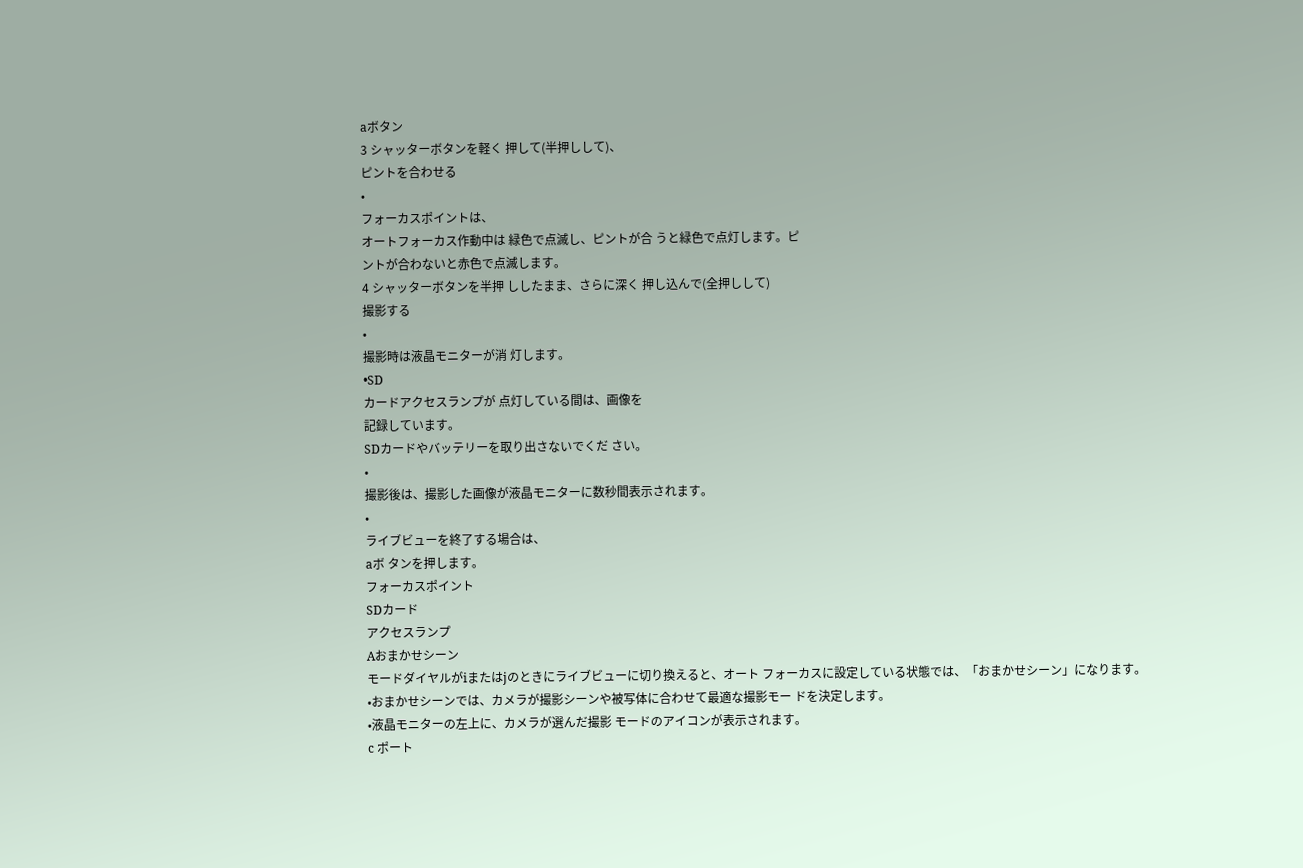aボタン
3 シャッターボタンを軽く 押して(半押しして)、
ピントを合わせる
•
フォーカスポイントは、
オートフォーカス作動中は 緑色で点滅し、ピントが合 うと緑色で点灯します。ピ
ントが合わないと赤色で点滅します。
4 シャッターボタンを半押 ししたまま、さらに深く 押し込んで(全押しして)
撮影する
•
撮影時は液晶モニターが消 灯します。
•SD
カードアクセスランプが 点灯している間は、画像を
記録しています。
SDカードやバッテリーを取り出さないでくだ さい。
•
撮影後は、撮影した画像が液晶モニターに数秒間表示されます。
•
ライブビューを終了する場合は、
aボ タンを押します。
フォーカスポイント
SDカード
アクセスランプ
Aおまかせシーン
モードダイヤルがiまたはjのときにライブビューに切り換えると、オート フォーカスに設定している状態では、「おまかせシーン」になります。
•おまかせシーンでは、カメラが撮影シーンや被写体に合わせて最適な撮影モー ドを決定します。
•液晶モニターの左上に、カメラが選んだ撮影 モードのアイコンが表示されます。
c ポート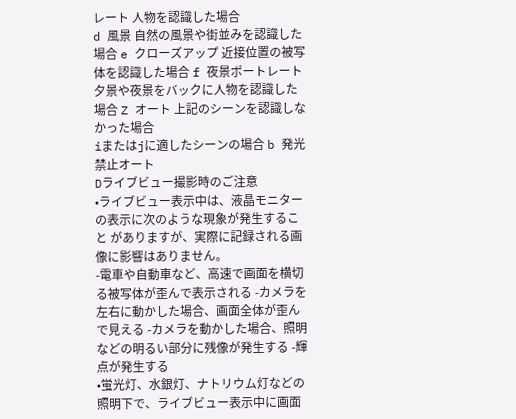レート 人物を認識した場合
d 風景 自然の風景や街並みを認識した場合 e クローズアップ 近接位置の被写体を認識した場合 f 夜景ポートレート 夕景や夜景をバックに人物を認識した場合 Z オート 上記のシーンを認識しなかった場合
iまたはjに適したシーンの場合 b 発光禁止オート
Dライブビュー撮影時のご注意
•ライブビュー表示中は、液晶モニターの表示に次のような現象が発生すること がありますが、実際に記録される画像に影響はありません。
-電車や自動車など、高速で画面を横切る被写体が歪んで表示される -カメラを左右に動かした場合、画面全体が歪んで見える -カメラを動かした場合、照明などの明るい部分に残像が発生する -輝点が発生する
•蛍光灯、水銀灯、ナトリウム灯などの照明下で、ライブビュー表示中に画面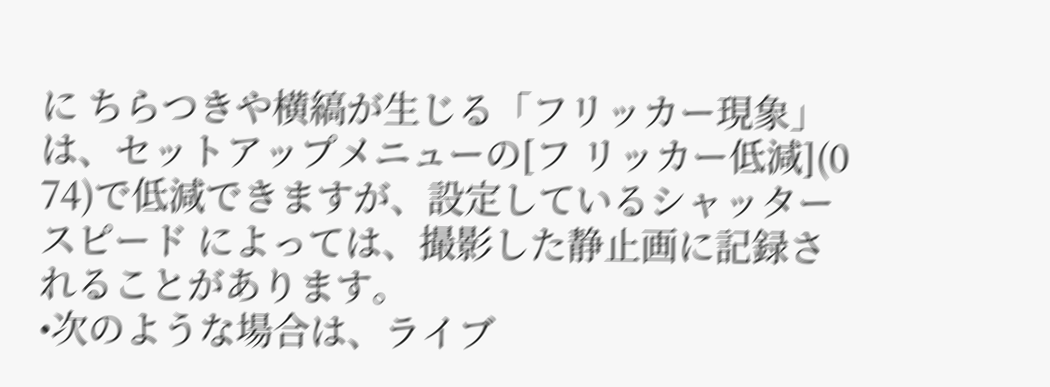に ちらつきや横縞が生じる「フリッカー現象」は、セットアップメニューの[フ リッカー低減](0 74)で低減できますが、設定しているシャッタースピード によっては、撮影した静止画に記録されることがあります。
•次のような場合は、ライブ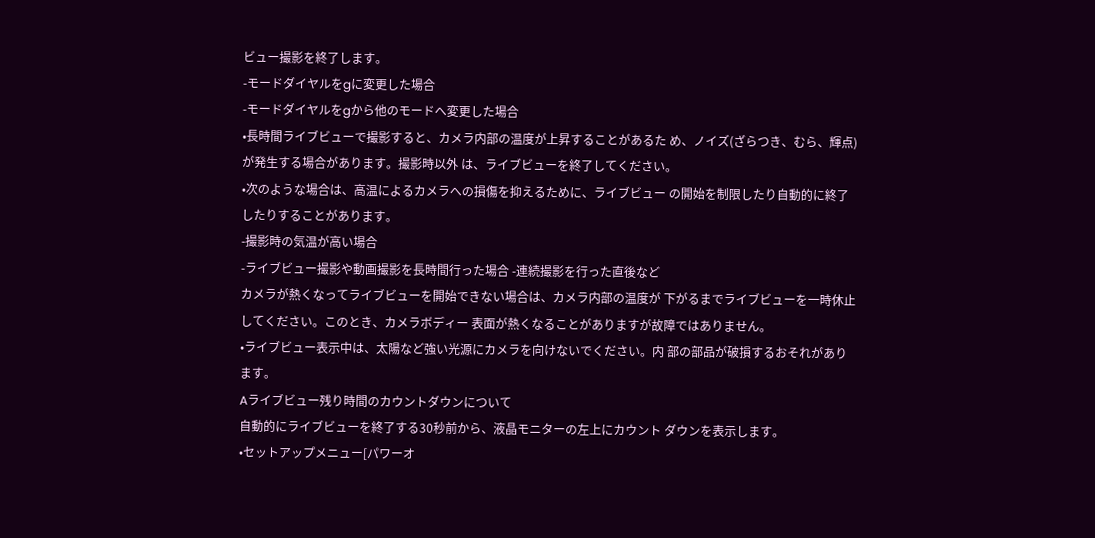ビュー撮影を終了します。
-モードダイヤルをgに変更した場合
-モードダイヤルをgから他のモードへ変更した場合
•長時間ライブビューで撮影すると、カメラ内部の温度が上昇することがあるた め、ノイズ(ざらつき、むら、輝点)が発生する場合があります。撮影時以外 は、ライブビューを終了してください。
•次のような場合は、高温によるカメラへの損傷を抑えるために、ライブビュー の開始を制限したり自動的に終了したりすることがあります。
-撮影時の気温が高い場合
-ライブビュー撮影や動画撮影を長時間行った場合 -連続撮影を行った直後など
カメラが熱くなってライブビューを開始できない場合は、カメラ内部の温度が 下がるまでライブビューを一時休止してください。このとき、カメラボディー 表面が熱くなることがありますが故障ではありません。
•ライブビュー表示中は、太陽など強い光源にカメラを向けないでください。内 部の部品が破損するおそれがあります。
Aライブビュー残り時間のカウントダウンについて
自動的にライブビューを終了する30秒前から、液晶モニターの左上にカウント ダウンを表示します。
•セットアップメニュー[パワーオ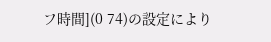フ時間](0 74)の設定により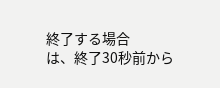終了する場合
は、終了30秒前から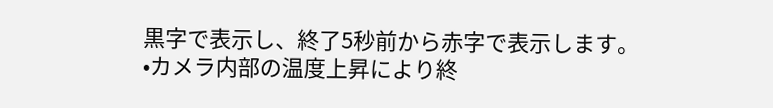黒字で表示し、終了5秒前から赤字で表示します。
•カメラ内部の温度上昇により終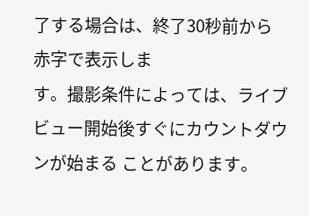了する場合は、終了30秒前から赤字で表示しま
す。撮影条件によっては、ライブビュー開始後すぐにカウントダウンが始まる ことがあります。